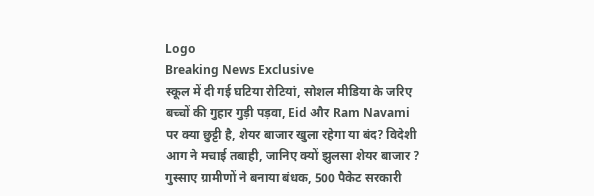Logo
Breaking News Exclusive
स्कूल में दी गई घटिया रोटियां, सोशल मीडिया के जरिए बच्चों की गुहार गुड़ी पड़वा, Eid और Ram Navami पर क्या छुट्टी है, शेयर बाजार खुला रहेगा या बंद? विदेशी आग ने मचाई तबाही, जानिए क्यों झुलसा शेयर बाजार ? गुस्साए ग्रामीणों ने बनाया बंधक, 500 पैकेट सरकारी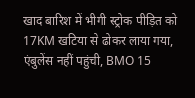खाद बारिश में भीगी स्ट्रोक पीड़ित को 17KM खटिया से ढोकर लाया गया, एंबुलेंस नहीं पहुंची, BMO 15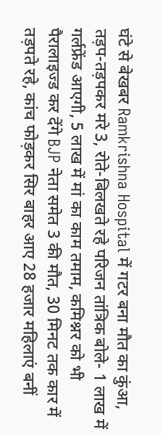घंटे से बेखबर Ramkrishna Hospital में गटर बना मौत का कुंआ, तड़प-तड़पकर मरे 3, रोते-बिलखते रहे परिजन तांत्रिक बोले- 1 लाख में गर्लफ्रेंड आएगी, 5 लाख में मां का काम तमाम, कमिश्नर को भी पैरालाइज्ड कर देंगे BJP नेता समेत 3 की मौत, 30 मिनट तक कार में तड़पते रहे, कांच फोड़कर सिर बाहर आए 28 हजार महिलाएं बनीं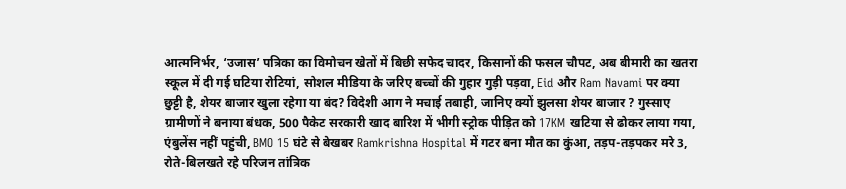आत्मनिर्भर, ‘उजास’ पत्रिका का विमोचन खेतों में बिछी सफेद चादर, किसानों की फसल चौपट, अब बीमारी का खतरा स्कूल में दी गई घटिया रोटियां, सोशल मीडिया के जरिए बच्चों की गुहार गुड़ी पड़वा, Eid और Ram Navami पर क्या छुट्टी है, शेयर बाजार खुला रहेगा या बंद? विदेशी आग ने मचाई तबाही, जानिए क्यों झुलसा शेयर बाजार ? गुस्साए ग्रामीणों ने बनाया बंधक, 500 पैकेट सरकारी खाद बारिश में भीगी स्ट्रोक पीड़ित को 17KM खटिया से ढोकर लाया गया, एंबुलेंस नहीं पहुंची, BMO 15 घंटे से बेखबर Ramkrishna Hospital में गटर बना मौत का कुंआ, तड़प-तड़पकर मरे 3, रोते-बिलखते रहे परिजन तांत्रिक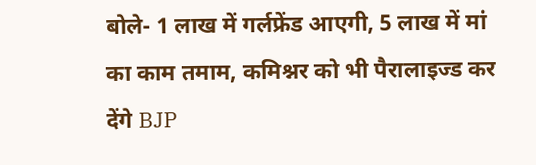बोले- 1 लाख में गर्लफ्रेंड आएगी, 5 लाख में मां का काम तमाम, कमिश्नर को भी पैरालाइज्ड कर देंगे BJP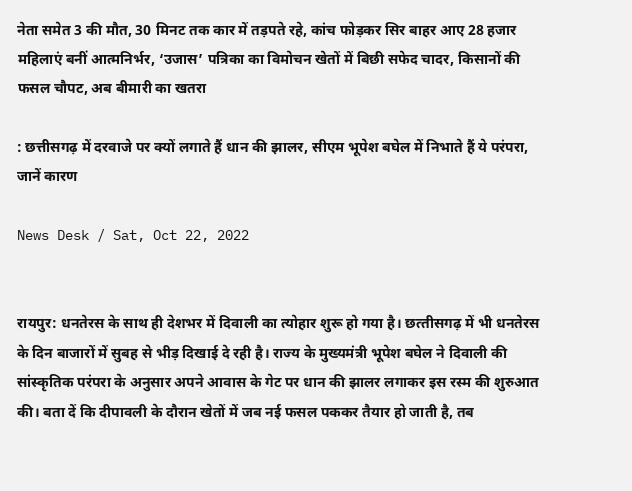नेता समेत 3 की मौत, 30 मिनट तक कार में तड़पते रहे, कांच फोड़कर सिर बाहर आए 28 हजार महिलाएं बनीं आत्मनिर्भर, ‘उजास’ पत्रिका का विमोचन खेतों में बिछी सफेद चादर, किसानों की फसल चौपट, अब बीमारी का खतरा

: छत्तीसगढ़ में दरवाजे पर क्यों लगाते हैं धान की झालर, सीएम भूपेश बघेल में निभाते हैं ये परंपरा, जानें कारण

News Desk / Sat, Oct 22, 2022


रायपुर: धनतेरस के साथ ही देशभर में दिवाली का त्योहार शुरू हो गया है। छत्‍तीसगढ़ में भी धनतेरस के दिन बाजारों में सुबह से भीड़ दिखाई दे रही है। राज्य के मुख्यमंत्री भूपेश बघेल ने दिवाली की सांस्कृतिक परंपरा के अनुसार अपने आवास के गेट पर धान की झालर लगाकर इस रस्म की शुरुआत की। बता दें कि दीपावली के दौरान खेतों में जब नई फसल पककर तैयार हो जाती है, तब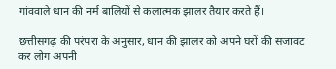गांववाले धान की नर्म बालियों से कलात्मक झालर तैयार करते हैं।

छत्तीसगढ़ की परंपरा के अनुसार, धान की झालर को अपने घरों की सजावट कर लोग अपनी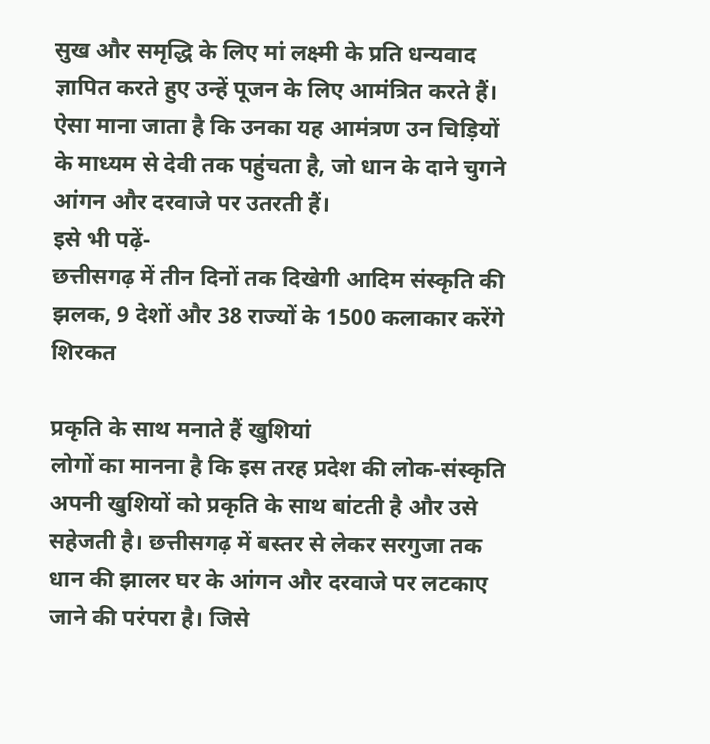सुख और समृद्धि के लिए मां लक्ष्मी के प्रति धन्यवाद ज्ञापित करते हुए उन्हें पूजन के लिए आमंत्रित करते हैं। ऐसा माना जाता है कि उनका यह आमंत्रण उन चिड़ियों के माध्यम से देवी तक पहुंचता है, जो धान के दाने चुगने आंगन और दरवाजे पर उतरती हैं।
इसे भी पढ़ें-
छत्तीसगढ़ में तीन दिनों तक दिखेगी आदिम संस्कृति की झलक, 9 देशों और 38 राज्यों के 1500 कलाकार करेंगे शिरकत

प्रकृति के साथ मनाते हैं खुशियां
लोगों का मानना है कि इस तरह प्रदेश की लोक-संस्कृति अपनी खुशियों को प्रकृति के साथ बांटती है और उसे सहेजती है। छत्तीसगढ़ में बस्तर से लेकर सरगुजा तक धान की झालर घर के आंगन और दरवाजे पर लटकाए जाने की परंपरा है। जिसे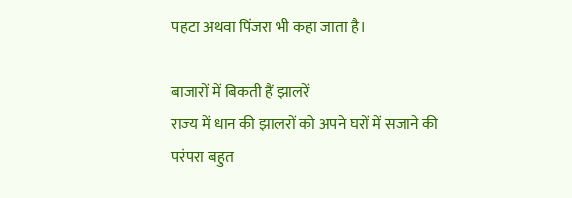पहटा अथवा पिंजरा भी कहा जाता है।

बाजारों में बिकती हैं झालरें
राज्‍य में धान की झालरों को अपने घरों में सजाने की परंपरा बहुत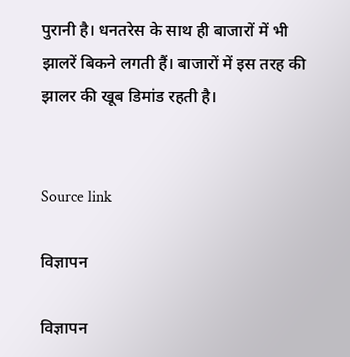पुरानी है। धनतरेस के साथ ही बाजारों में भी झालरें बिकने लगती हैं। बाजारों में इस तरह की झालर की खूब डिमांड रहती है।


Source link

विज्ञापन

विज्ञापन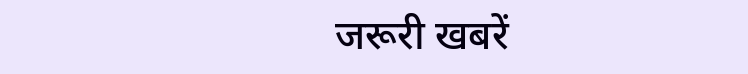जरूरी खबरें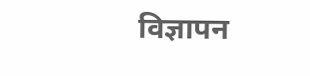विज्ञापन